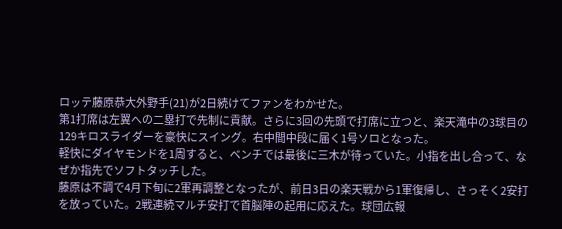ロッテ藤原恭大外野手(21)が2日続けてファンをわかせた。
第1打席は左翼への二塁打で先制に貢献。さらに3回の先頭で打席に立つと、楽天滝中の3球目の129キロスライダーを豪快にスイング。右中間中段に届く1号ソロとなった。
軽快にダイヤモンドを1周すると、ベンチでは最後に三木が待っていた。小指を出し合って、なぜか指先でソフトタッチした。
藤原は不調で4月下旬に2軍再調整となったが、前日3日の楽天戦から1軍復帰し、さっそく2安打を放っていた。2戦連続マルチ安打で首脳陣の起用に応えた。球団広報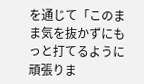を通じて「このまま気を抜かずにもっと打てるように頑張りま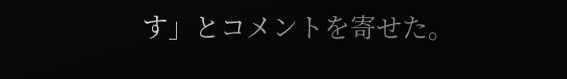す」とコメントを寄せた。